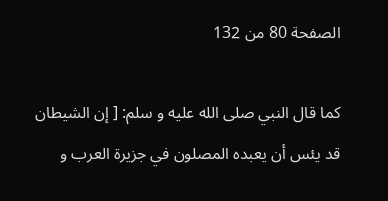الصفحة 80 من 132

كما قال النبي صلى الله عليه و سلم: [ إن الشيطان قد يئس أن يعبده المصلون في جزيرة العرب و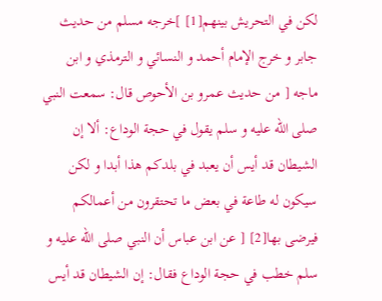لكن في التحريش بينهم[1] ]خرجه مسلم من حديث جابر و خرج الإمام أحمد و النسائي و الترمذي و ابن ماجه [ من حديث عمرو بن الأحوص قال: سمعت النبي صلى الله عليه و سلم يقول في حجة الوداع: ألا إن الشيطان قد أيس أن يعبد في بلدكم هذا أبدا و لكن سيكون له طاعة في بعض ما تحتقرون من أعمالكم فيرضى بها[2] [ عن ابن عباس أن النبي صلى الله عليه و سلم خطب في حجة الوداع فقال: إن الشيطان قد أيس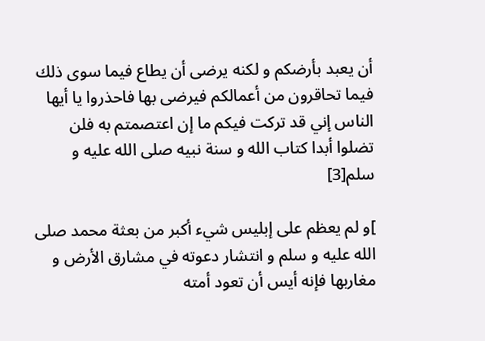أن يعبد بأرضكم و لكنه يرضى أن يطاع فيما سوى ذلك فيما تحاقرون من أعمالكم فيرضى بها فاحذروا يا أيها الناس إني قد تركت فيكم ما إن اعتصمتم به فلن تضلوا أبدا كتاب الله و سنة نبيه صلى الله عليه و سلم[3]

]و لم يعظم على إبليس شيء أكبر من بعثة محمد صلى الله عليه و سلم و انتشار دعوته في مشارق الأرض و مغاربها فإنه أيس أن تعود أمته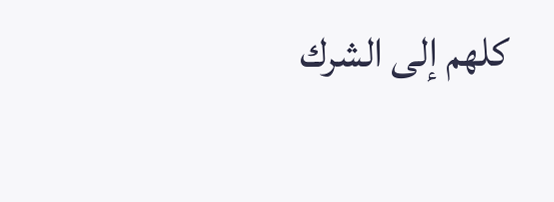كلهم إلى الشرك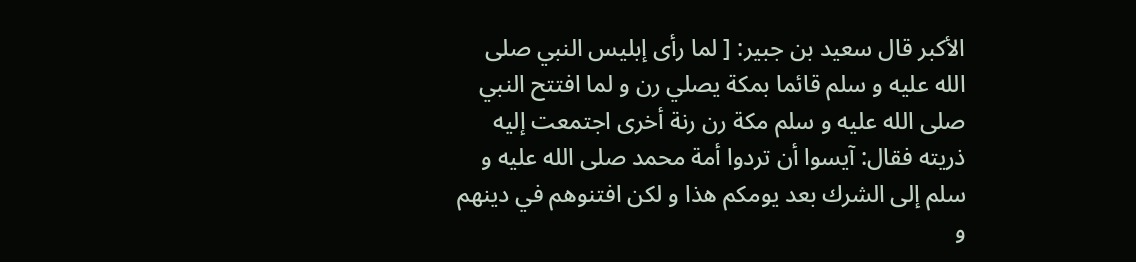الأكبر قال سعيد بن جبير: [ لما رأى إبليس النبي صلى الله عليه و سلم قائما بمكة يصلي رن و لما افتتح النبي صلى الله عليه و سلم مكة رن رنة أخرى اجتمعت إليه ذريته فقال: آيسوا أن تردوا أمة محمد صلى الله عليه و سلم إلى الشرك بعد يومكم هذا و لكن افتنوهم في دينهم و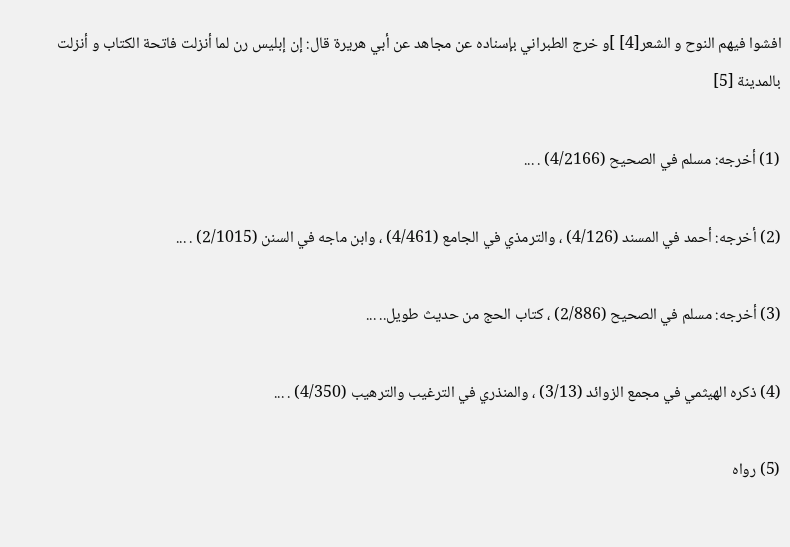افشوا فيهم النوح و الشعر[4] ]و خرج الطبراني بإسناده عن مجاهد عن أبي هريرة قال: إن إبليس رن لما أنزلت فاتحة الكتاب و أنزلت بالمدينة [5]

(1) أخرجه: مسلم في الصحيح (4/2166) . ...

(2) أخرجه: أحمد في المسند (4/126) ، والترمذي في الجامع (4/461) ، وابن ماجه في السنن (2/1015) . ...

(3) أخرجه: مسلم في الصحيح (2/886) ، كتاب الحج من حديث طويل.. ...

(4) ذكره الهيثمي في مجمع الزوائد (3/13) ، والمنذري في الترغيب والترهيب (4/350) . ...

(5) رواه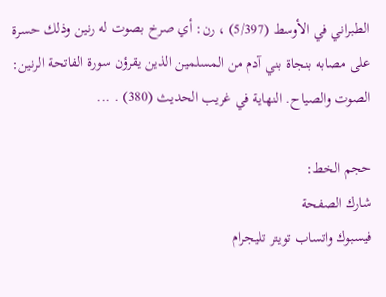الطبراني في الأوسط (5/397) ، رن: أي صرخ بصوت له رنين وذلك حسرة على مصابه بنجاة بني آدم من المسلمين الذين يقرؤن سورة الفاتحة الرنين: الصوت والصياح. النهاية في غريب الحديث (380) . ...

حجم الخط:
شارك الصفحة
فيسبوك واتساب تويتر تليجرام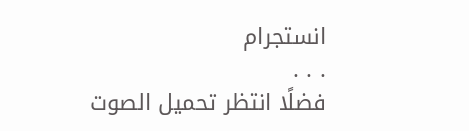انستجرام
. . .
فضلًا انتظر تحميل الصوت